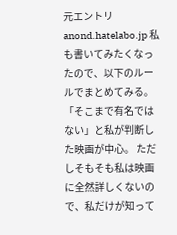元エントリ anond.hatelabo.jp 私も書いてみたくなったので、以下のルールでまとめてみる。 「そこまで有名ではない」と私が判断した映画が中心。 ただしそもそも私は映画に全然詳しくないので、私だけが知って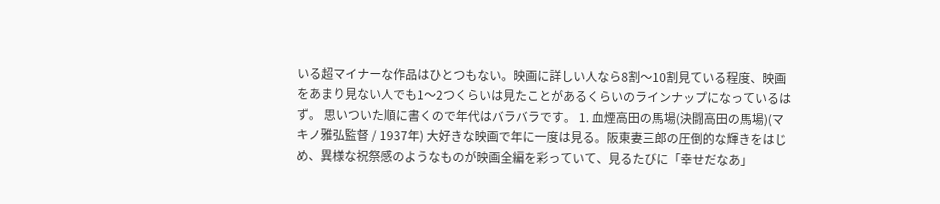いる超マイナーな作品はひとつもない。映画に詳しい人なら8割〜10割見ている程度、映画をあまり見ない人でも1〜2つくらいは見たことがあるくらいのラインナップになっているはず。 思いついた順に書くので年代はバラバラです。 1. 血煙高田の馬場(決闘高田の馬場)(マキノ雅弘監督 / 1937年) 大好きな映画で年に一度は見る。阪東妻三郎の圧倒的な輝きをはじめ、異様な祝祭感のようなものが映画全編を彩っていて、見るたびに「幸せだなあ」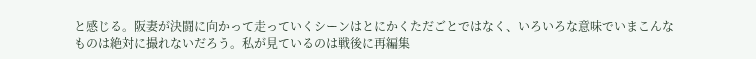と感じる。阪妻が決闘に向かって走っていくシーンはとにかくただごとではなく、いろいろな意味でいまこんなものは絶対に撮れないだろう。私が見ているのは戦後に再編集